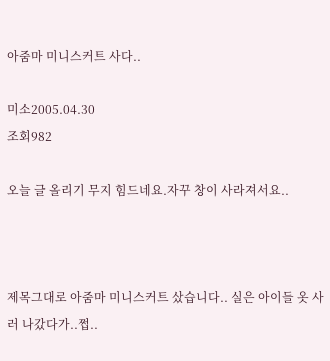아줌마 미니스커트 사다..

미소2005.04.30
조회982

오늘 글 올리기 무지 힘드네요.자꾸 창이 사라져서요..



제목그대로 아줌마 미니스커트 샀습니다.. 실은 아이들 옷 사러 나갔다가..쩝..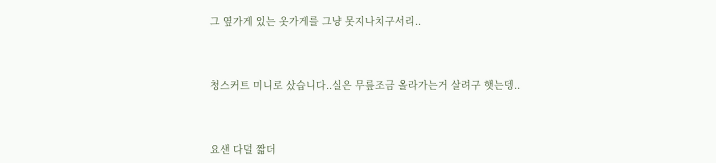그 옆가게 있는 옷가게를 그냥 못지나치구서리..



청스커트 미니로 샀습니다..실은 무릎조금 올라가는거 살려구 햇는뎅..



요샌 다덜 짧더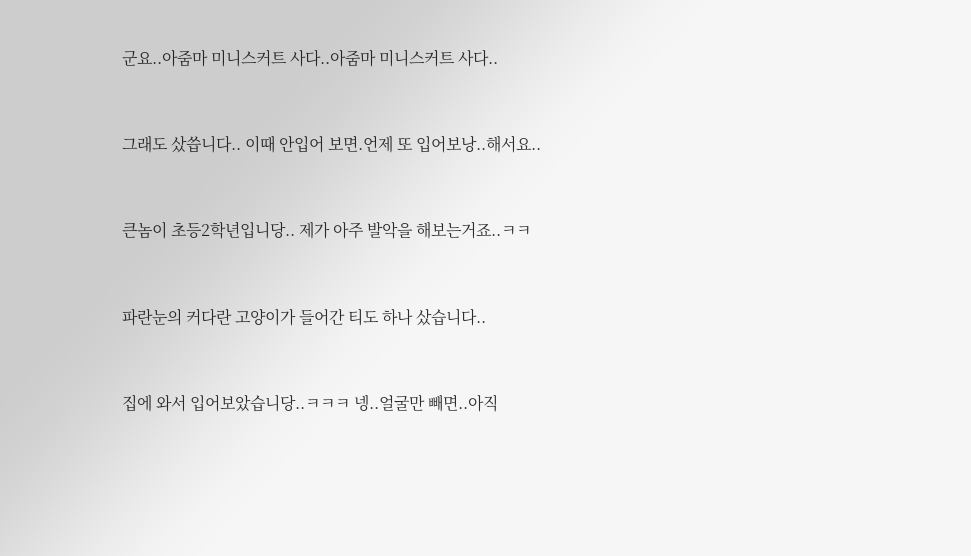군요..아줌마 미니스커트 사다..아줌마 미니스커트 사다..



그래도 샀씁니다.. 이때 안입어 보면.언제 또 입어보낭..해서요..



큰놈이 초등2학년입니당.. 제가 아주 발악을 해보는거죠..ㅋㅋ



파란눈의 커다란 고양이가 들어간 티도 하나 샀습니다..



집에 와서 입어보았습니당..ㅋㅋㅋ 넹..얼굴만 빼면..아직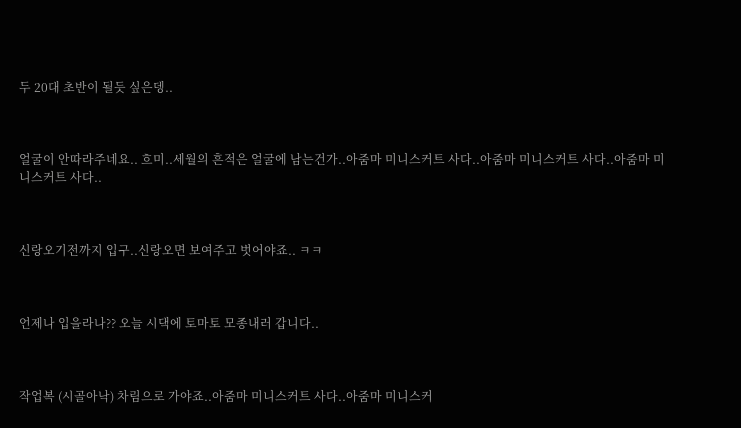두 20대 초반이 될듯 싶은뎅..



얼굴이 안따라주네요.. 흐미..세월의 흔적은 얼굴에 남는건가..아줌마 미니스커트 사다..아줌마 미니스커트 사다..아줌마 미니스커트 사다..



신랑오기전까지 입구..신랑오면 보여주고 벗어야죠.. ㅋㅋ



언제나 입을라나?? 오늘 시댁에 토마토 모종내러 갑니다..



작업복 (시골아낙) 차림으로 가야죠..아줌마 미니스커트 사다..아줌마 미니스커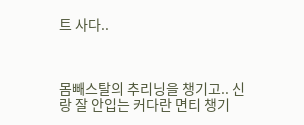트 사다..



몸빼스탈의 추리닝을 챙기고.. 신랑 잘 안입는 커다란 면티 챙기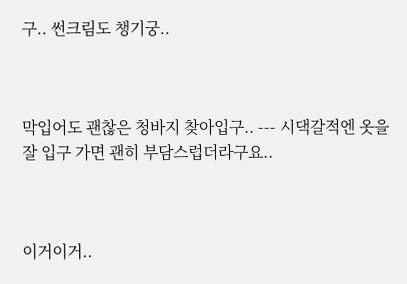구.. 썬크림도 챙기궁..



막입어도 괜찮은 청바지 찾아입구.. --- 시댁갈적엔 옷을 잘 입구 가면 괜히 부담스럽더라구요..



이거이거..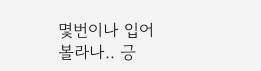몇번이나 입어 볼라나.. 긍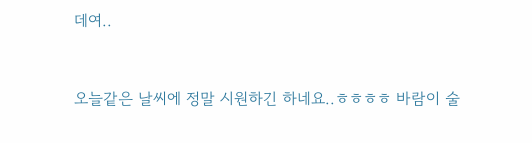데여..



오늘같은 날씨에 정말 시원하긴 하네요..ㅎㅎㅎㅎ 바람이 술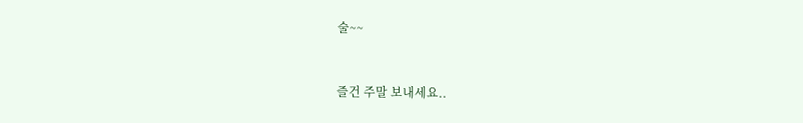술~~



즐건 주말 보내세요..